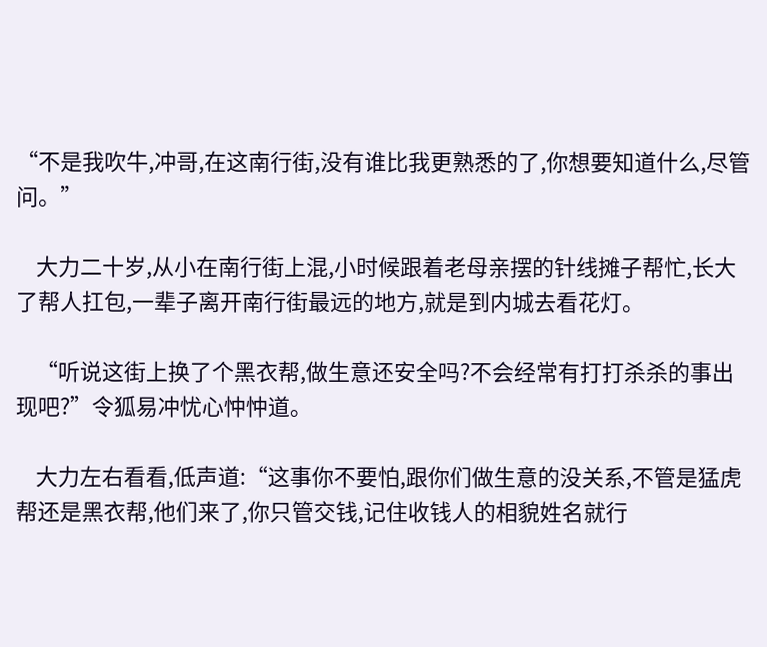“不是我吹牛,冲哥,在这南行街,没有谁比我更熟悉的了,你想要知道什么,尽管问。”

    大力二十岁,从小在南行街上混,小时候跟着老母亲摆的针线摊子帮忙,长大了帮人扛包,一辈子离开南行街最远的地方,就是到内城去看花灯。

    “听说这街上换了个黑衣帮,做生意还安全吗?不会经常有打打杀杀的事出现吧?”令狐易冲忧心忡忡道。

    大力左右看看,低声道:“这事你不要怕,跟你们做生意的没关系,不管是猛虎帮还是黑衣帮,他们来了,你只管交钱,记住收钱人的相貌姓名就行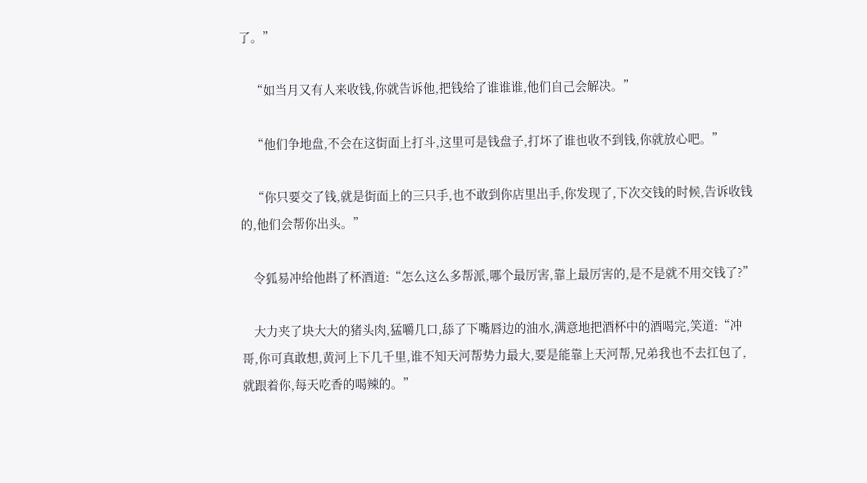了。”

    “如当月又有人来收钱,你就告诉他,把钱给了谁谁谁,他们自己会解决。”

    “他们争地盘,不会在这街面上打斗,这里可是钱盘子,打坏了谁也收不到钱,你就放心吧。”

    “你只要交了钱,就是街面上的三只手,也不敢到你店里出手,你发现了,下次交钱的时候,告诉收钱的,他们会帮你出头。”

    令狐易冲给他斟了杯酒道:“怎么这么多帮派,哪个最厉害,靠上最厉害的,是不是就不用交钱了?”

    大力夹了块大大的猪头肉,猛嚼几口,舔了下嘴唇边的油水,满意地把酒杯中的酒喝完,笑道:“冲哥,你可真敢想,黄河上下几千里,谁不知天河帮势力最大,要是能靠上天河帮,兄弟我也不去扛包了,就跟着你,每天吃香的喝辣的。”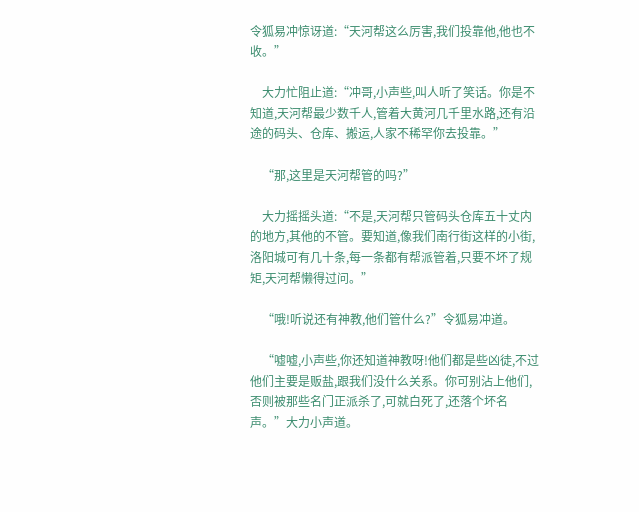令狐易冲惊讶道:“天河帮这么厉害,我们投靠他,他也不收。”

    大力忙阻止道:“冲哥,小声些,叫人听了笑话。你是不知道,天河帮最少数千人,管着大黄河几千里水路,还有沿途的码头、仓库、搬运,人家不稀罕你去投靠。”

    “那,这里是天河帮管的吗?”

    大力摇摇头道:“不是,天河帮只管码头仓库五十丈内的地方,其他的不管。要知道,像我们南行街这样的小街,洛阳城可有几十条,每一条都有帮派管着,只要不坏了规矩,天河帮懒得过问。”

    “哦!听说还有神教,他们管什么?”令狐易冲道。

    “嘘嘘,小声些,你还知道神教呀!他们都是些凶徒,不过他们主要是贩盐,跟我们没什么关系。你可别沾上他们,否则被那些名门正派杀了,可就白死了,还落个坏名声。”大力小声道。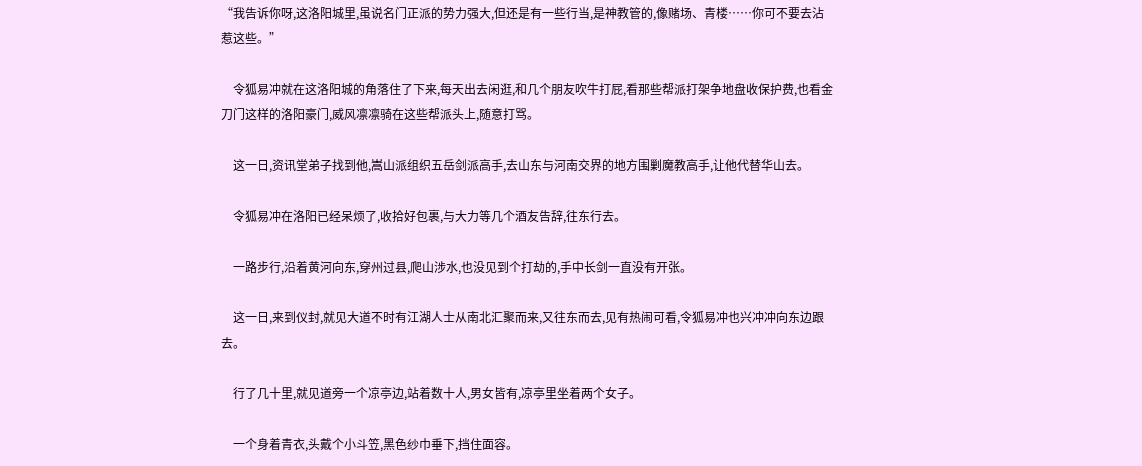“我告诉你呀,这洛阳城里,虽说名门正派的势力强大,但还是有一些行当,是神教管的,像赌场、青楼……你可不要去沾惹这些。”

    令狐易冲就在这洛阳城的角落住了下来,每天出去闲逛,和几个朋友吹牛打屁,看那些帮派打架争地盘收保护费,也看金刀门这样的洛阳豪门,威风凛凛骑在这些帮派头上,随意打骂。

    这一日,资讯堂弟子找到他,嵩山派组织五岳剑派高手,去山东与河南交界的地方围剿魔教高手,让他代替华山去。

    令狐易冲在洛阳已经呆烦了,收拾好包裹,与大力等几个酒友告辞,往东行去。

    一路步行,沿着黄河向东,穿州过县,爬山涉水,也没见到个打劫的,手中长剑一直没有开张。

    这一日,来到仪封,就见大道不时有江湖人士从南北汇聚而来,又往东而去,见有热闹可看,令狐易冲也兴冲冲向东边跟去。

    行了几十里,就见道旁一个凉亭边,站着数十人,男女皆有,凉亭里坐着两个女子。

    一个身着青衣,头戴个小斗笠,黑色纱巾垂下,挡住面容。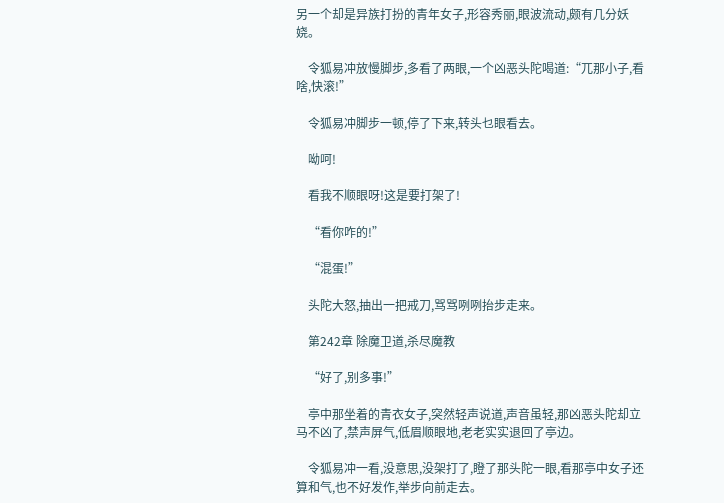另一个却是异族打扮的青年女子,形容秀丽,眼波流动,颇有几分妖娆。

    令狐易冲放慢脚步,多看了两眼,一个凶恶头陀喝道:“兀那小子,看啥,快滚!”

    令狐易冲脚步一顿,停了下来,转头乜眼看去。

    呦呵!

    看我不顺眼呀!这是要打架了!

    “看你咋的!”

    “混蛋!”

    头陀大怒,抽出一把戒刀,骂骂咧咧抬步走来。

    第242章 除魔卫道,杀尽魔教

    “好了,别多事!”

    亭中那坐着的青衣女子,突然轻声说道,声音虽轻,那凶恶头陀却立马不凶了,禁声屏气,低眉顺眼地,老老实实退回了亭边。

    令狐易冲一看,没意思,没架打了,瞪了那头陀一眼,看那亭中女子还算和气,也不好发作,举步向前走去。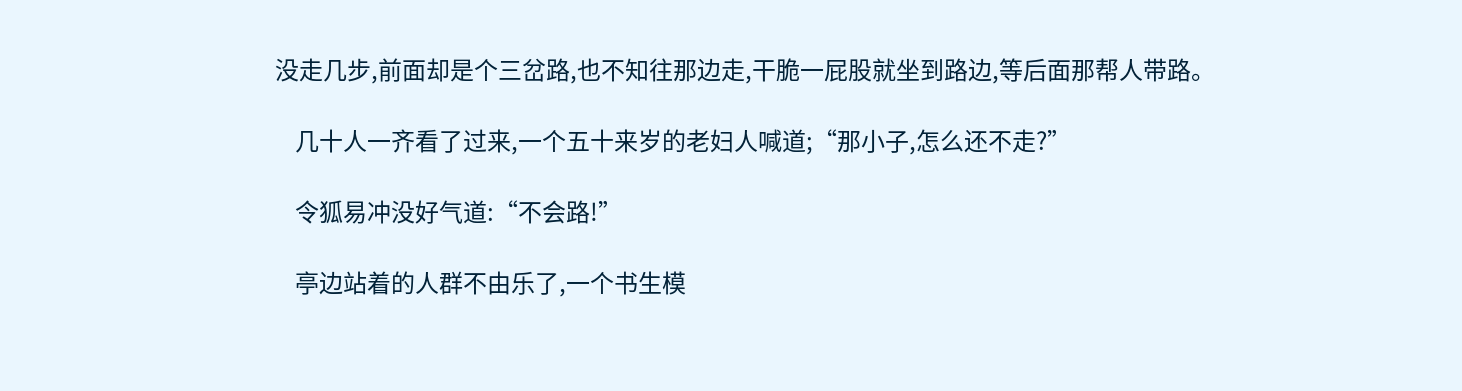没走几步,前面却是个三岔路,也不知往那边走,干脆一屁股就坐到路边,等后面那帮人带路。

    几十人一齐看了过来,一个五十来岁的老妇人喊道;“那小子,怎么还不走?”

    令狐易冲没好气道:“不会路!”

    亭边站着的人群不由乐了,一个书生模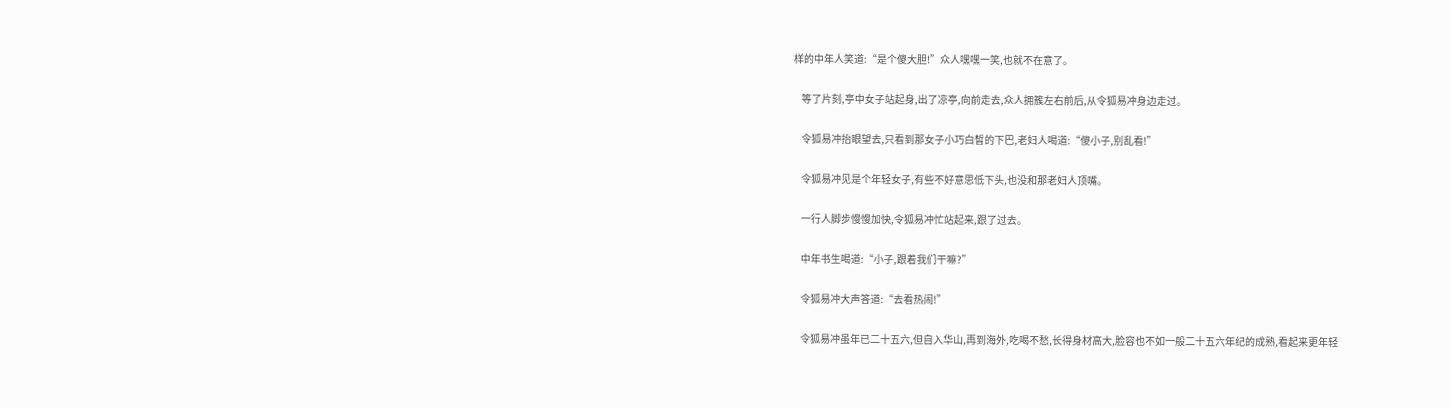样的中年人笑道:“是个傻大胆!”众人嘿嘿一笑,也就不在意了。

    等了片刻,亭中女子站起身,出了凉亭,向前走去,众人拥簇左右前后,从令狐易冲身边走过。

    令狐易冲抬眼望去,只看到那女子小巧白皙的下巴,老妇人喝道:“傻小子,别乱看!”

    令狐易冲见是个年轻女子,有些不好意思低下头,也没和那老妇人顶嘴。

    一行人脚步慢慢加快,令狐易冲忙站起来,跟了过去。

    中年书生喝道:“小子,跟着我们干嘛?”

    令狐易冲大声答道:“去看热闹!”

    令狐易冲虽年已二十五六,但自入华山,再到海外,吃喝不愁,长得身材高大,脸容也不如一般二十五六年纪的成熟,看起来更年轻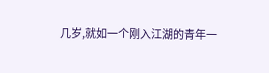几岁,就如一个刚入江湖的青年一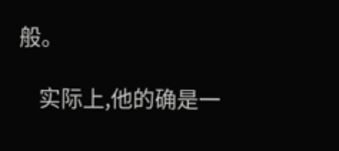般。

    实际上,他的确是一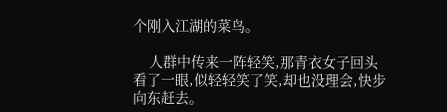个刚入江湖的菜鸟。

    人群中传来一阵轻笑,那青衣女子回头看了一眼,似轻轻笑了笑,却也没理会,快步向东赶去。